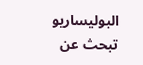البوليساريو تبحث عن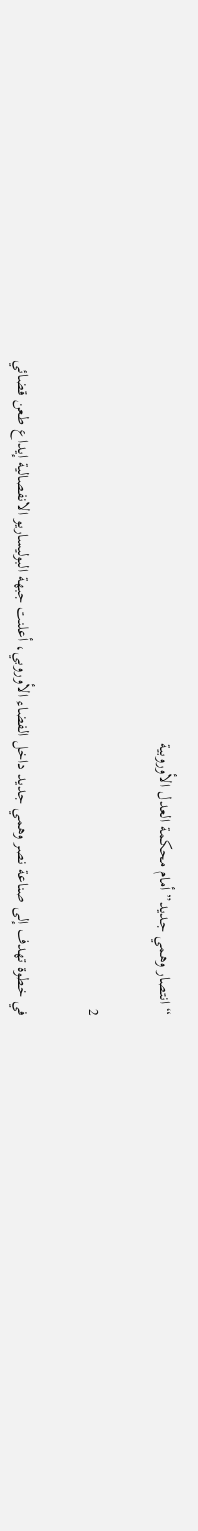“انتصار وهمي جديد” أمام محكمة العدل الأوروبية

2

في خطوة تهدف إلى صناعة نصر وهمي جديد داخل الفضاء الأوروبي، أعلنت جبهة البوليساريو الانفصالية إيداع طعن قضائي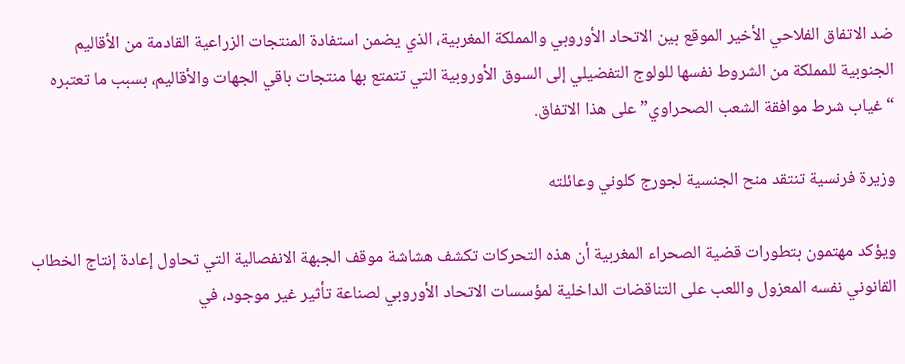ضد الاتفاق الفلاحي الأخير الموقع بين الاتحاد الأوروبي والمملكة المغربية، الذي يضمن استفادة المنتجات الزراعية القادمة من الأقاليم الجنوبية للمملكة من الشروط نفسها للولوج التفضيلي إلى السوق الأوروبية التي تتمتع بها منتجات باقي الجهات والأقاليم، بسبب ما تعتبره “غياب شرط موافقة الشعب الصحراوي” على هذا الاتفاق.

وزيرة فرنسية تنتقد منح الجنسية لجورج كلوني وعائلته

ويؤكد مهتمون بتطورات قضية الصحراء المغربية أن هذه التحركات تكشف هشاشة موقف الجبهة الانفصالية التي تحاول إعادة إنتاج الخطاب القانوني نفسه المعزول واللعب على التناقضات الداخلية لمؤسسات الاتحاد الأوروبي لصناعة تأثير غير موجود، في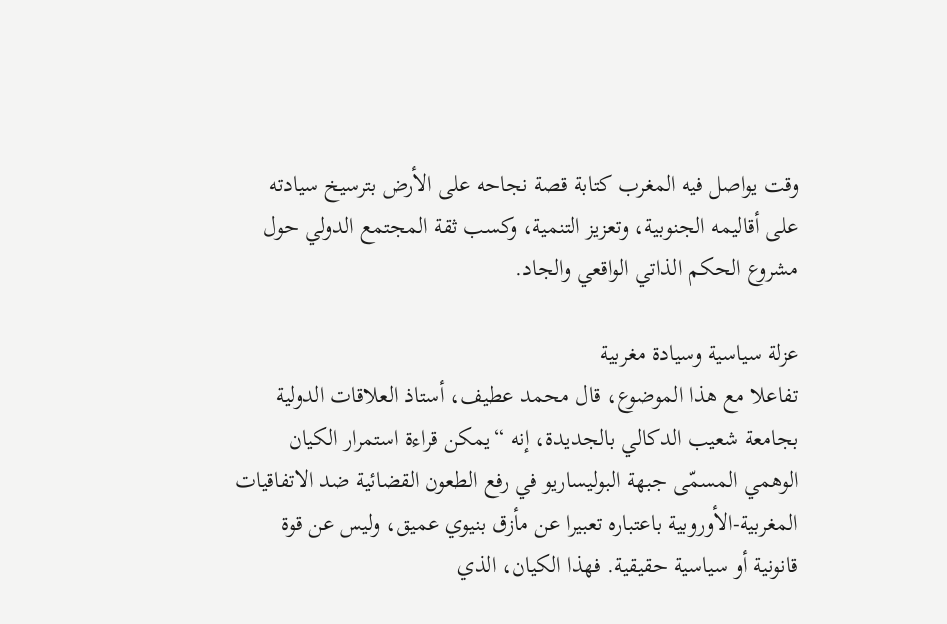وقت يواصل فيه المغرب كتابة قصة نجاحه على الأرض بترسيخ سيادته على أقاليمه الجنوبية، وتعزيز التنمية، وكسب ثقة المجتمع الدولي حول مشروع الحكم الذاتي الواقعي والجاد.

عزلة سياسية وسيادة مغربية
تفاعلا مع هذا الموضوع، قال محمد عطيف، أستاذ العلاقات الدولية بجامعة شعيب الدكالي بالجديدة، إنه “يمكن قراءة استمرار الكيان الوهمي المسمّى جبهة البوليساريو في رفع الطعون القضائية ضد الاتفاقيات المغربية-الأوروبية باعتباره تعبيرا عن مأزق بنيوي عميق، وليس عن قوة قانونية أو سياسية حقيقية. فهذا الكيان، الذي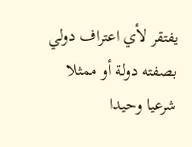يفتقر لأي اعتراف دولي بصفته دولة أو ممثلا شرعيا وحيدا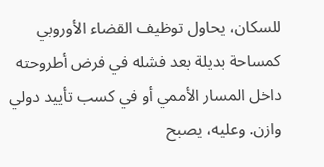للسكان، يحاول توظيف القضاء الأوروبي كمساحة بديلة بعد فشله في فرض أطروحته داخل المسار الأممي أو في كسب تأييد دولي وازن. وعليه، يصبح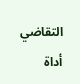التقاضي أداة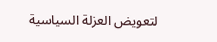لتعويض العزلة السياسية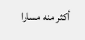أكثر منه مسارا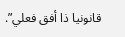قانونيا ذا أفق فعلي”.